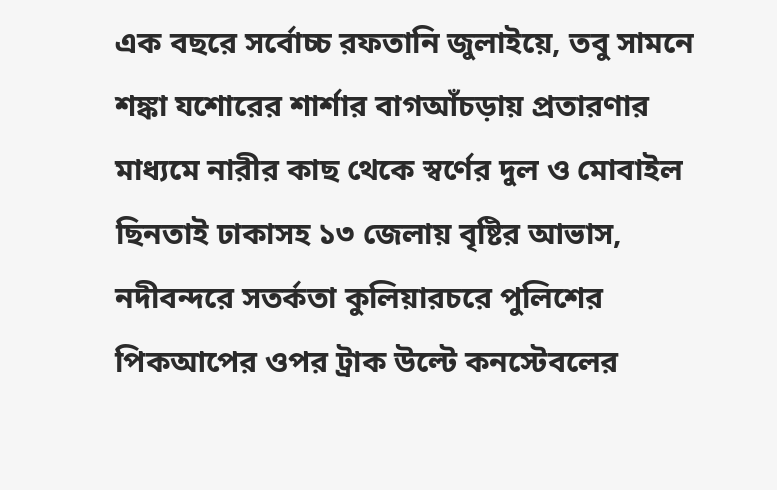এক বছরে সর্বোচ্চ রফতানি জুলাইয়ে, তবু সামনে শঙ্কা যশোরের শার্শার বাগআঁচড়ায় প্রতারণার মাধ্যমে নারীর কাছ থেকে স্বর্ণের দুল ও মোবাইল ছিনতাই ঢাকাসহ ১৩ জেলায় বৃষ্টির আভাস, নদীবন্দরে সতর্কতা কুলিয়ারচরে পুলিশের পিকআপের ওপর ট্রাক উল্টে কনস্টেবলের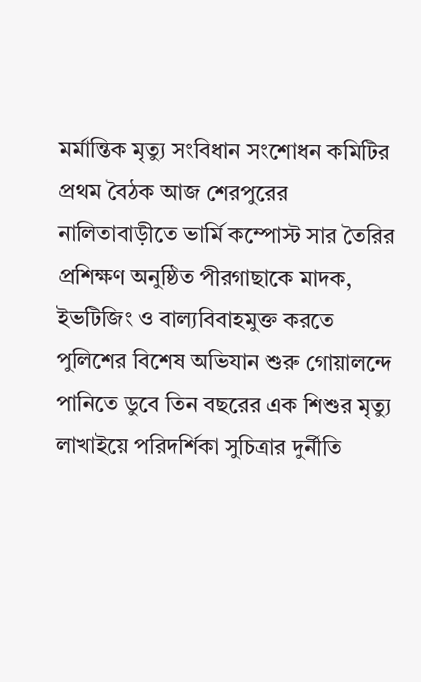মর্মান্তিক মৃত্যু সংবিধান সংশোধন কমিটির প্রথম বৈঠক আজ শেরপুরের নালিতাবাড়ীতে ভার্মি কম্পোস্ট সার তৈরির প্রশিক্ষণ অনুষ্ঠিত পীরগাছাকে মাদক, ইভটিজিং ও বাল্যবিবাহমুক্ত করতে পুলিশের বিশেষ অভিযান শুরু গোয়ালন্দে পানিতে ডুবে তিন বছরের এক শিশুর মৃত্যু লাখাইয়ে পরিদর্শিকা সুচিত্রার দুর্নীতি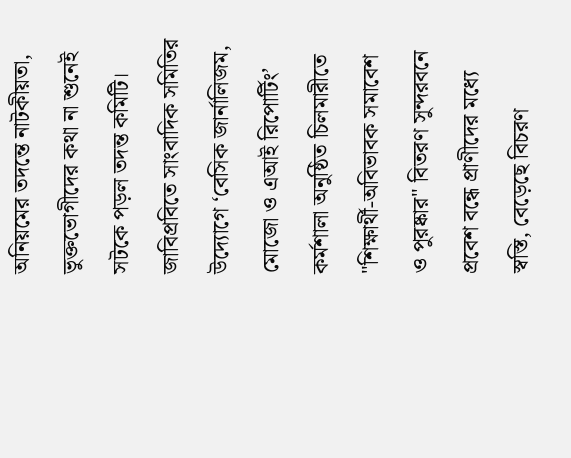অনিয়মের তদন্তে নাটকীয়তা, ভুক্তভোগীদের কথা না শুনেই সটকে পড়ল তদন্ত কমিটি। জাবিপ্রবিতে সাংবাদিক সমিতির উদ্যোগে ‘বেসিক জার্নালিজম, মোজো ও এআই রিপোর্টিং’ কর্মশালা অনুষ্ঠিত চিলমারীতে "শিক্ষার্থী-অবিভাবক সমাবেশ ও পুরষ্কার" বিতরণ সুন্দরবনে প্রবেশ বন্ধে প্রাণীদের মধ্যে স্বস্তি, বেড়েছে বিচরণ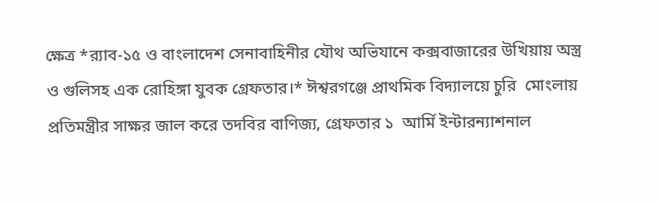ক্ষেত্র *র‌্যাব-১৫ ও বাংলাদেশ সেনাবাহিনীর যৌথ অভিযানে কক্সবাজারের উখিয়ায় অস্ত্র ও গুলিসহ এক রোহিঙ্গা যুবক গ্রেফতার।* ঈশ্বরগঞ্জে প্রাথমিক বিদ্যালয়ে চুরি  মোংলায় প্রতিমন্ত্রীর সাক্ষর জাল করে তদবির বাণিজ্য, গ্রেফতার ১  আর্মি ইন্টারন্যাশনাল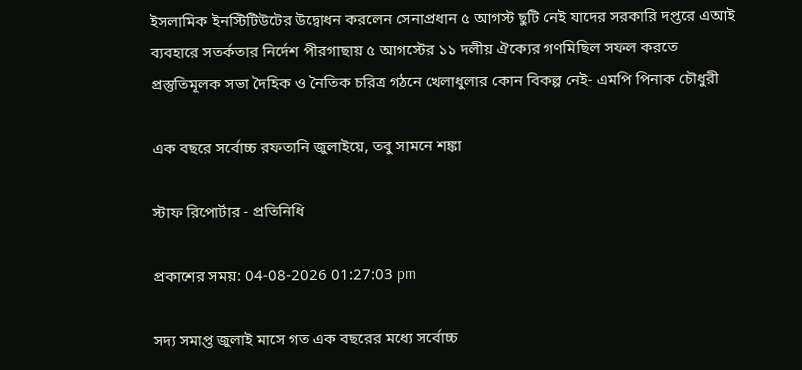ইসলামিক ইনস্টিটিউটের উদ্বোধন করলেন সেনাপ্রধান ৫ আগস্ট ছুটি নেই যাদের সরকারি দপ্তরে এআই ব্যবহারে সতর্কতার নির্দেশ পীরগাছায় ৫ আগস্টের ১১ দলীয় ঐক্যের গণমিছিল সফল করতে প্রস্তুতিমূলক সভা দৈহিক ও নৈতিক চরিত্র গঠনে খেলাধুলার কোন বিকল্প নেই- এমপি পিনাক চৌধুরী

এক বছরে সর্বোচ্চ রফতানি জুলাইয়ে, তবু সামনে শঙ্কা

স্টাফ রিপোর্টার - প্রতিনিধি

প্রকাশের সময়: 04-08-2026 01:27:03 pm

সদ্য সমাপ্ত জুলাই মাসে গত এক বছরের মধ্যে সর্বোচ্চ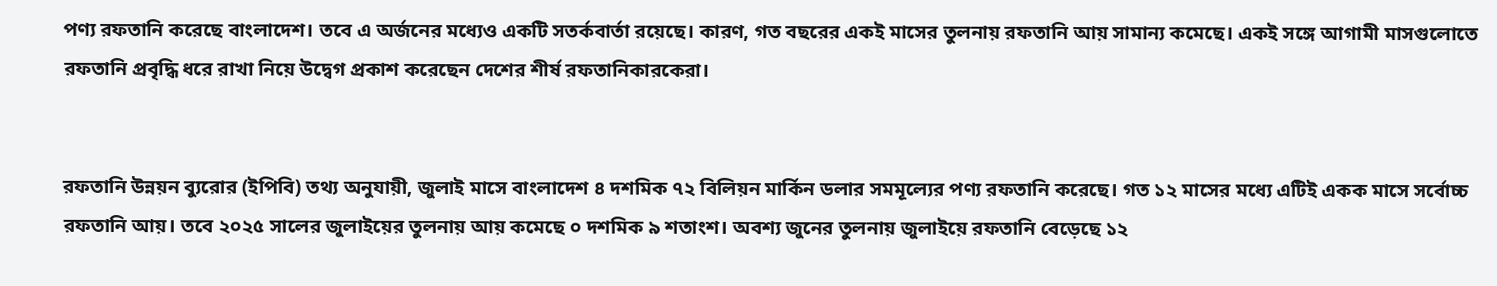পণ্য রফতানি করেছে বাংলাদেশ। তবে এ অর্জনের মধ্যেও একটি সতর্কবার্তা রয়েছে। কারণ, গত বছরের একই মাসের তুলনায় রফতানি আয় সামান্য কমেছে। একই সঙ্গে আগামী মাসগুলোতে রফতানি প্রবৃদ্ধি ধরে রাখা নিয়ে উদ্বেগ প্রকাশ করেছেন দেশের শীর্ষ রফতানিকারকেরা।


রফতানি উন্নয়ন ব্যুরোর (ইপিবি) তথ্য অনুযায়ী, জুলাই মাসে বাংলাদেশ ৪ দশমিক ৭২ বিলিয়ন মার্কিন ডলার সমমূল্যের পণ্য রফতানি করেছে। গত ১২ মাসের মধ্যে এটিই একক মাসে সর্বোচ্চ রফতানি আয়। তবে ২০২৫ সালের জুলাইয়ের তুলনায় আয় কমেছে ০ দশমিক ৯ শতাংশ। অবশ্য জুনের তুলনায় জুলাইয়ে রফতানি বেড়েছে ১২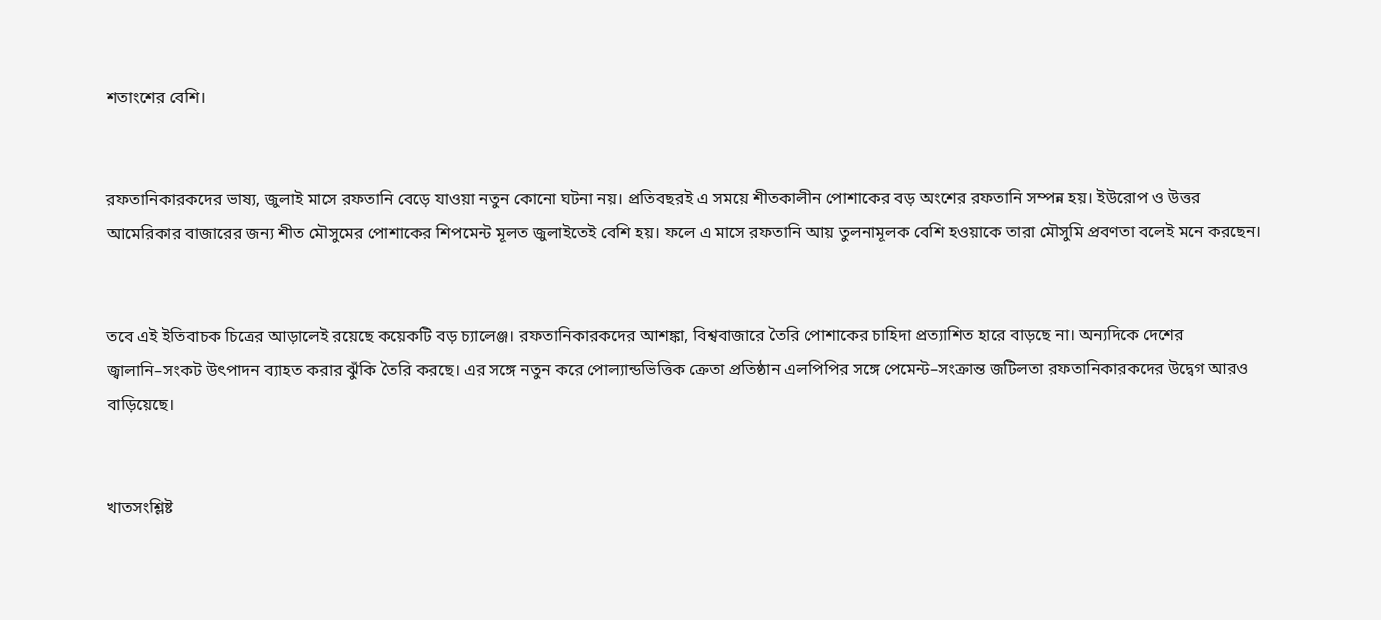শতাংশের বেশি।


রফতানিকারকদের ভাষ্য, জুলাই মাসে রফতানি বেড়ে যাওয়া নতুন কোনো ঘটনা নয়। প্রতিবছরই এ সময়ে শীতকালীন পোশাকের বড় অংশের রফতানি সম্পন্ন হয়। ইউরোপ ও উত্তর আমেরিকার বাজারের জন্য শীত মৌসুমের পোশাকের শিপমেন্ট মূলত জুলাইতেই বেশি হয়। ফলে এ মাসে রফতানি আয় তুলনামূলক বেশি হওয়াকে তারা মৌসুমি প্রবণতা বলেই মনে করছেন।


তবে এই ইতিবাচক চিত্রের আড়ালেই রয়েছে কয়েকটি বড় চ্যালেঞ্জ। রফতানিকারকদের আশঙ্কা, বিশ্ববাজারে তৈরি পোশাকের চাহিদা প্রত্যাশিত হারে বাড়ছে না। অন্যদিকে দেশের জ্বালানি–সংকট উৎপাদন ব্যাহত করার ঝুঁকি তৈরি করছে। এর সঙ্গে নতুন করে পোল্যান্ডভিত্তিক ক্রেতা প্রতিষ্ঠান এলপিপির সঙ্গে পেমেন্ট–সংক্রান্ত জটিলতা রফতানিকারকদের উদ্বেগ আরও বাড়িয়েছে।


খাতসংশ্লিষ্ট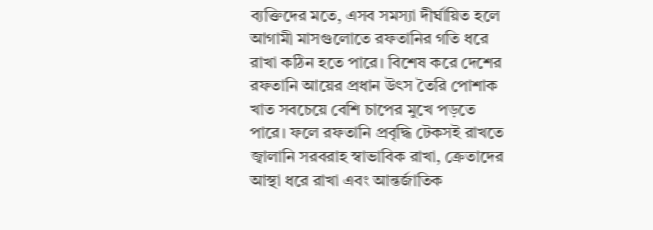ব্যক্তিদের মতে, এসব সমস্যা দীর্ঘায়িত হলে আগামী মাসগুলোতে রফতানির গতি ধরে রাখা কঠিন হতে পারে। বিশেষ করে দেশের রফতানি আয়ের প্রধান উৎস তৈরি পোশাক খাত সবচেয়ে বেশি চাপের মুখে পড়তে পারে। ফলে রফতানি প্রবৃদ্ধি টেকসই রাখতে জ্বালানি সরবরাহ স্বাভাবিক রাখা, ক্রেতাদের আস্থা ধরে রাখা এবং আন্তর্জাতিক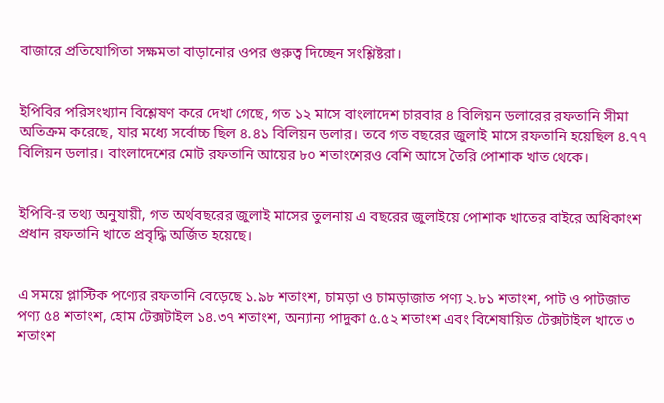বাজারে প্রতিযোগিতা সক্ষমতা বাড়ানোর ওপর গুরুত্ব দিচ্ছেন সংশ্লিষ্টরা।


ইপিবির পরিসংখ্যান বিশ্লেষণ করে দেখা গেছে, গত ১২ মাসে বাংলাদেশ চারবার ৪ বিলিয়ন ডলারের রফতানি সীমা অতিক্রম করেছে, যার মধ্যে সর্বোচ্চ ছিল ৪.৪১ বিলিয়ন ডলার। তবে গত বছরের জুলাই মাসে রফতানি হয়েছিল ৪.৭৭ বিলিয়ন ডলার। বাংলাদেশের মোট রফতানি আয়ের ৮০ শতাংশেরও বেশি আসে তৈরি পোশাক খাত থেকে।


ইপিবি-র তথ্য অনুযায়ী, গত অর্থবছরের জুলাই মাসের তুলনায় এ বছরের জুলাইয়ে পোশাক খাতের বাইরে অধিকাংশ প্রধান রফতানি খাতে প্রবৃদ্ধি অর্জিত হয়েছে।


এ সময়ে প্লাস্টিক পণ্যের রফতানি বেড়েছে ১.৯৮ শতাংশ, চামড়া ও চামড়াজাত পণ্য ২.৮১ শতাংশ, পাট ও পাটজাত পণ্য ৫৪ শতাংশ, হোম টেক্সটাইল ১৪.৩৭ শতাংশ, অন্যান্য পাদুকা ৫.৫২ শতাংশ এবং বিশেষায়িত টেক্সটাইল খাতে ৩ শতাংশ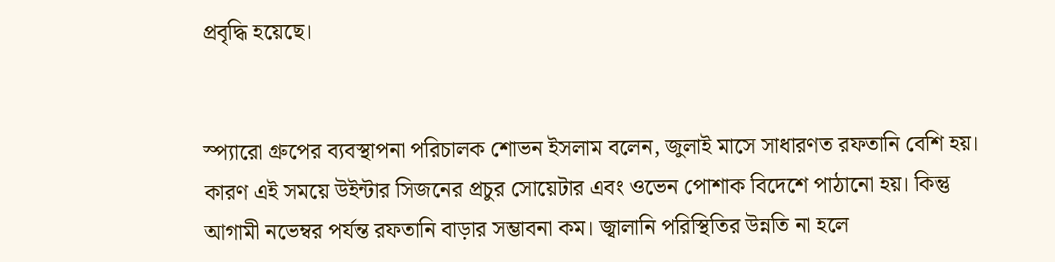প্রবৃদ্ধি হয়েছে।


স্প্যারো গ্রুপের ব্যবস্থাপনা পরিচালক শোভন ইসলাম বলেন, জুলাই মাসে সাধারণত রফতানি বেশি হয়। কারণ এই সময়ে উইন্টার সিজনের প্রচুর সোয়েটার এবং ওভেন পোশাক বিদেশে পাঠানো হয়। কিন্তু আগামী নভেম্বর পর্যন্ত রফতানি বাড়ার সম্ভাবনা কম। জ্বালানি পরিস্থিতির উন্নতি না হলে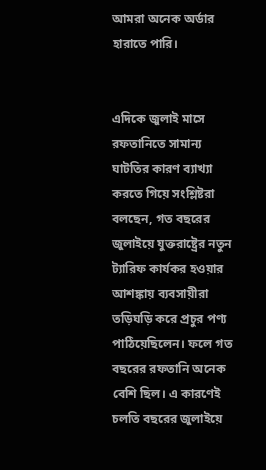আমরা অনেক অর্ডার হারাতে পারি।


এদিকে জুলাই মাসে রফতানিতে সামান্য ঘাটতির কারণ ব্যাখ্যা করতে গিয়ে সংশ্লিষ্টরা বলছেন, গত বছরের জুলাইয়ে যুক্তরাষ্ট্রের নতুন ট্যারিফ কার্যকর হওয়ার আশঙ্কায় ব্যবসায়ীরা তড়িঘড়ি করে প্রচুর পণ্য পাঠিয়েছিলেন। ফলে গত বছরের রফতানি অনেক বেশি ছিল। এ কারণেই চলতি বছরের জুলাইয়ে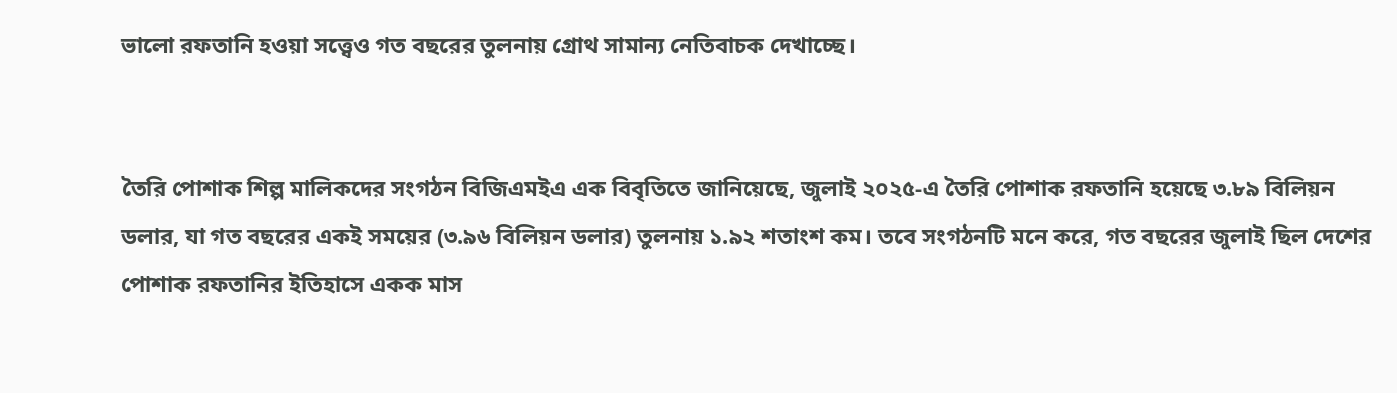ভালো রফতানি হওয়া সত্ত্বেও গত বছরের তুলনায় গ্রোথ সামান্য নেতিবাচক দেখাচ্ছে।


তৈরি পোশাক শিল্প মালিকদের সংগঠন বিজিএমইএ এক বিবৃতিতে জানিয়েছে, জুলাই ২০২৫-এ তৈরি পোশাক রফতানি হয়েছে ৩.৮৯ বিলিয়ন ডলার, যা গত বছরের একই সময়ের (৩.৯৬ বিলিয়ন ডলার) তুলনায় ১.৯২ শতাংশ কম। তবে সংগঠনটি মনে করে, গত বছরের জুলাই ছিল দেশের পোশাক রফতানির ইতিহাসে একক মাস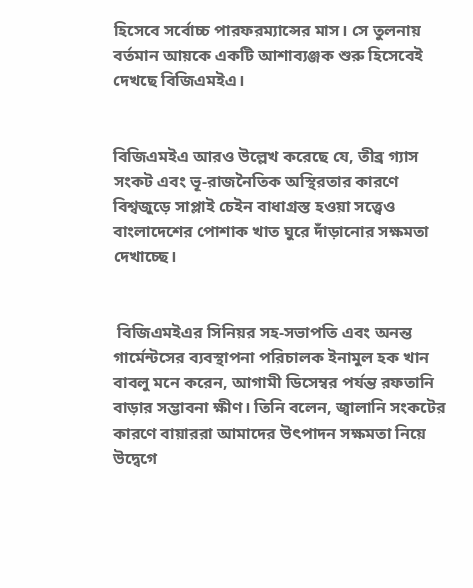হিসেবে সর্বোচ্চ পারফরম্যান্সের মাস। সে তুলনায় বর্তমান আয়কে একটি আশাব্যঞ্জক শুরু হিসেবেই দেখছে বিজিএমইএ।


বিজিএমইএ আরও উল্লেখ করেছে যে, তীব্র গ্যাস সংকট এবং ভূ-রাজনৈতিক অস্থিরতার কারণে বিশ্বজুড়ে সাপ্লাই চেইন বাধাগ্রস্ত হওয়া সত্ত্বেও বাংলাদেশের পোশাক খাত ঘুরে দাঁড়ানোর সক্ষমতা দেখাচ্ছে।


 বিজিএমইএর সিনিয়র সহ-সভাপতি এবং অনন্ত গার্মেন্টসের ব্যবস্থাপনা পরিচালক ইনামুল হক খান বাবলু মনে করেন, আগামী ডিসেম্বর পর্যন্ত রফতানি বাড়ার সম্ভাবনা ক্ষীণ। তিনি বলেন, জ্বালানি সংকটের কারণে বায়াররা আমাদের উৎপাদন সক্ষমতা নিয়ে উদ্বেগে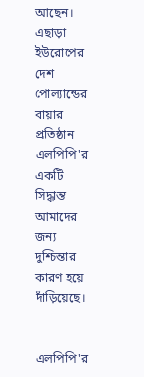আছেন। এছাড়া ইউরোপের দেশ পোল্যান্ডের বায়ার প্রতিষ্ঠান এলপিপি'র একটি সিদ্ধান্ত আমাদের জন্য দুশ্চিন্তার কারণ হয়ে দাঁড়িয়েছে।


এলপিপি'র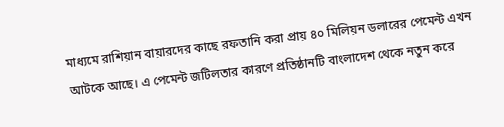মাধ্যমে রাশিয়ান বায়ারদের কাছে রফতানি করা প্রায় ৪০ মিলিয়ন ডলারের পেমেন্ট এখন আটকে আছে। এ পেমেন্ট জটিলতার কারণে প্রতিষ্ঠানটি বাংলাদেশ থেকে নতুন করে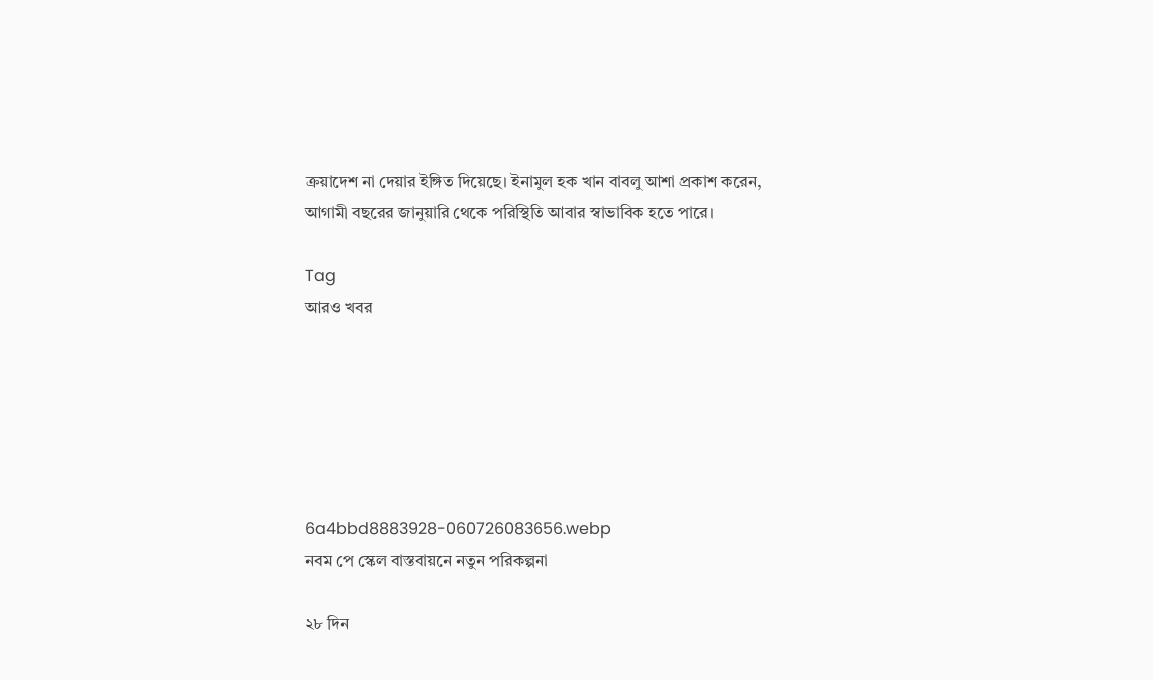ক্রয়াদেশ না দেয়ার ইঙ্গিত দিয়েছে। ইনামুল হক খান বাবলু আশা প্রকাশ করেন, আগামী বছরের জানুয়ারি থেকে পরিস্থিতি আবার স্বাভাবিক হতে পারে।

Tag
আরও খবর






6a4bbd8883928-060726083656.webp
নবম পে স্কেল বাস্তবায়নে নতুন পরিকল্পনা

২৮ দিন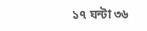১৭ ঘন্টা ৩৬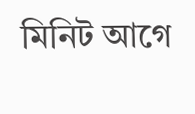মিনিট আগে